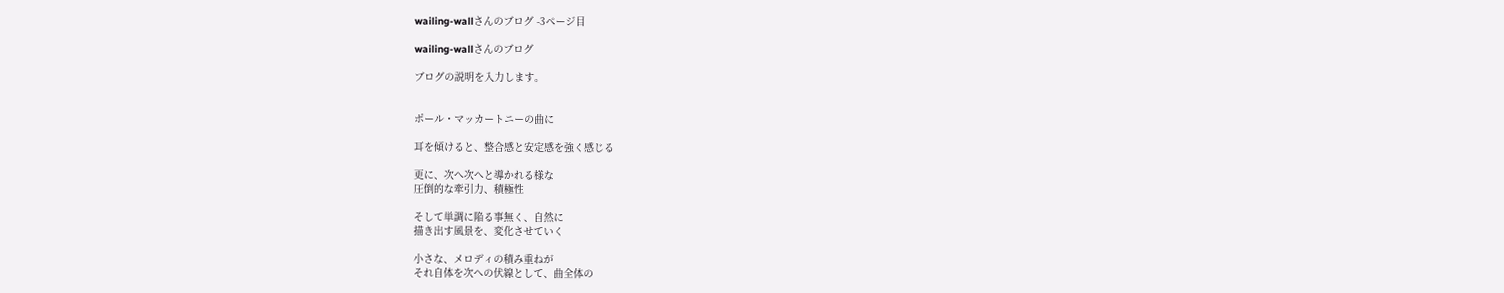wailing-wallさんのブログ -3ページ目

wailing-wallさんのブログ

ブログの説明を入力します。


ポール・マッカートニーの曲に

耳を傾けると、整合感と安定感を強く感じる

更に、次へ次へと導かれる様な
圧倒的な牽引力、積極性

そして単調に陥る事無く、自然に
描き出す風景を、変化させていく

小さな、メロディの積み重ねが
それ自体を次への伏線として、曲全体の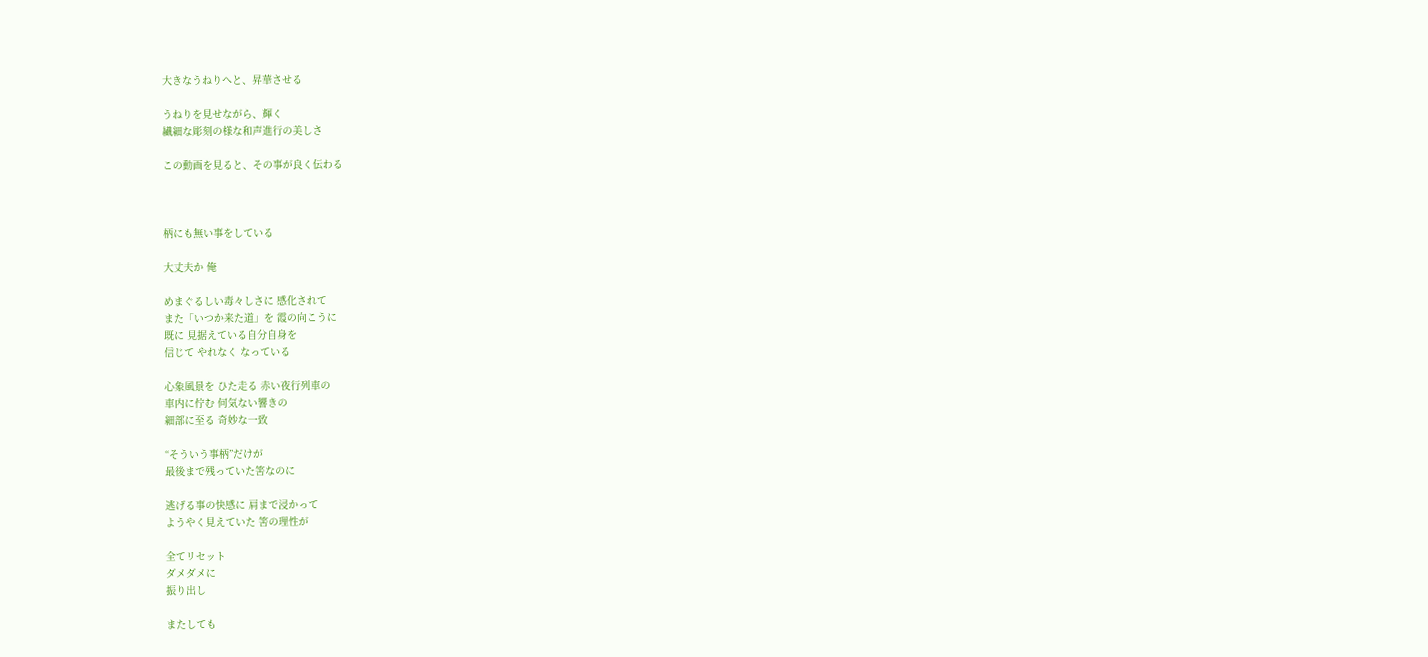大きなうねりへと、昇華させる

うねりを見せながら、輝く
繊細な彫刻の様な和声進行の美しさ

この動画を見ると、その事が良く伝わる



柄にも無い事をしている

大丈夫か 俺

めまぐるしい毒々しさに 感化されて
また「いつか来た道」を 霞の向こうに
既に 見据えている自分自身を
信じて やれなく なっている

心象風景を ひた走る 赤い夜行列車の
車内に佇む 何気ない響きの
細部に至る 奇妙な一致

“そういう事柄”だけが
最後まで残っていた筈なのに

逃げる事の快感に 肩まで浸かって
ようやく見えていた 筈の理性が

全てリセット
ダメダメに
振り出し

またしても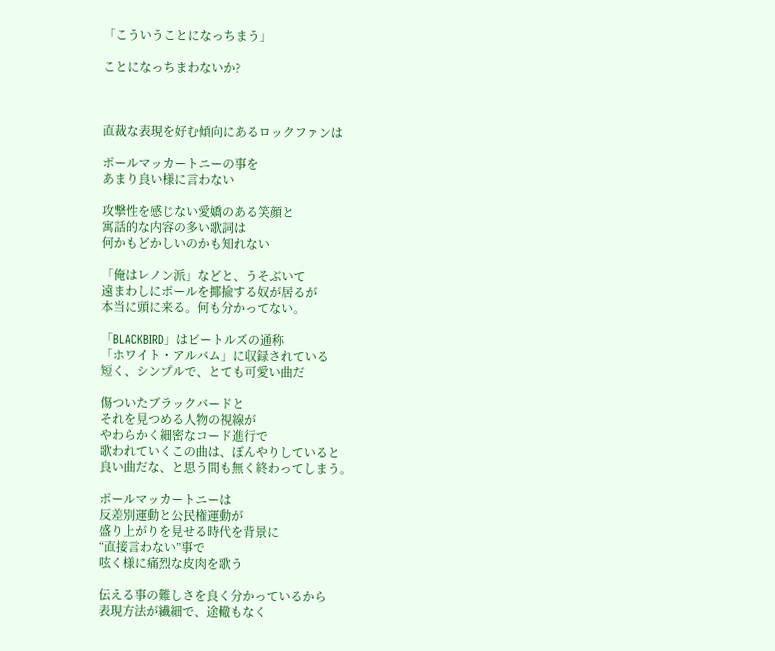「こういうことになっちまう」

ことになっちまわないか?



直裁な表現を好む傾向にあるロックファンは

ポールマッカートニーの事を
あまり良い様に言わない

攻撃性を感じない愛嬌のある笑顔と
寓話的な内容の多い歌詞は
何かもどかしいのかも知れない

「俺はレノン派」などと、うそぶいて
遠まわしにポールを揶揄する奴が居るが
本当に頭に来る。何も分かってない。

「BLACKBIRD」はビートルズの通称
「ホワイト・アルバム」に収録されている
短く、シンプルで、とても可愛い曲だ

傷ついたブラックバードと
それを見つめる人物の視線が
やわらかく細密なコード進行で
歌われていくこの曲は、ぼんやりしていると
良い曲だな、と思う間も無く終わってしまう。

ポールマッカートニーは
反差別運動と公民権運動が
盛り上がりを見せる時代を背景に
“直接言わない”事で
呟く様に痛烈な皮肉を歌う

伝える事の難しさを良く分かっているから
表現方法が繊細で、途轍もなく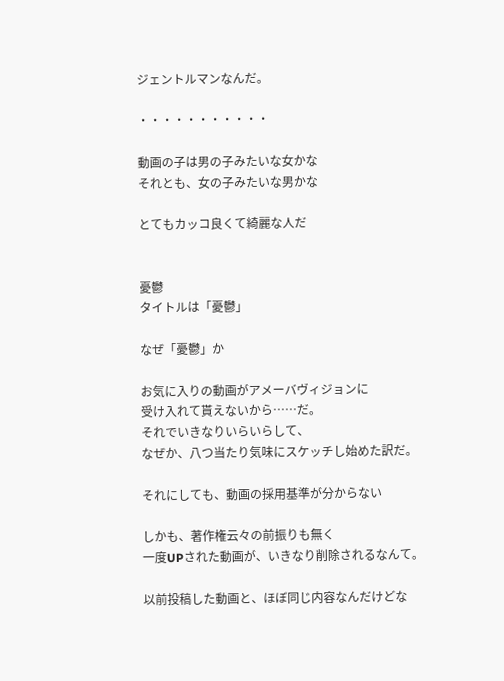ジェントルマンなんだ。

・・・・・・・・・・・

動画の子は男の子みたいな女かな
それとも、女の子みたいな男かな

とてもカッコ良くて綺麗な人だ


憂鬱
タイトルは「憂鬱」

なぜ「憂鬱」か

お気に入りの動画がアメーバヴィジョンに
受け入れて貰えないから……だ。
それでいきなりいらいらして、
なぜか、八つ当たり気味にスケッチし始めた訳だ。

それにしても、動画の採用基準が分からない

しかも、著作権云々の前振りも無く
一度UPされた動画が、いきなり削除されるなんて。

以前投稿した動画と、ほぼ同じ内容なんだけどな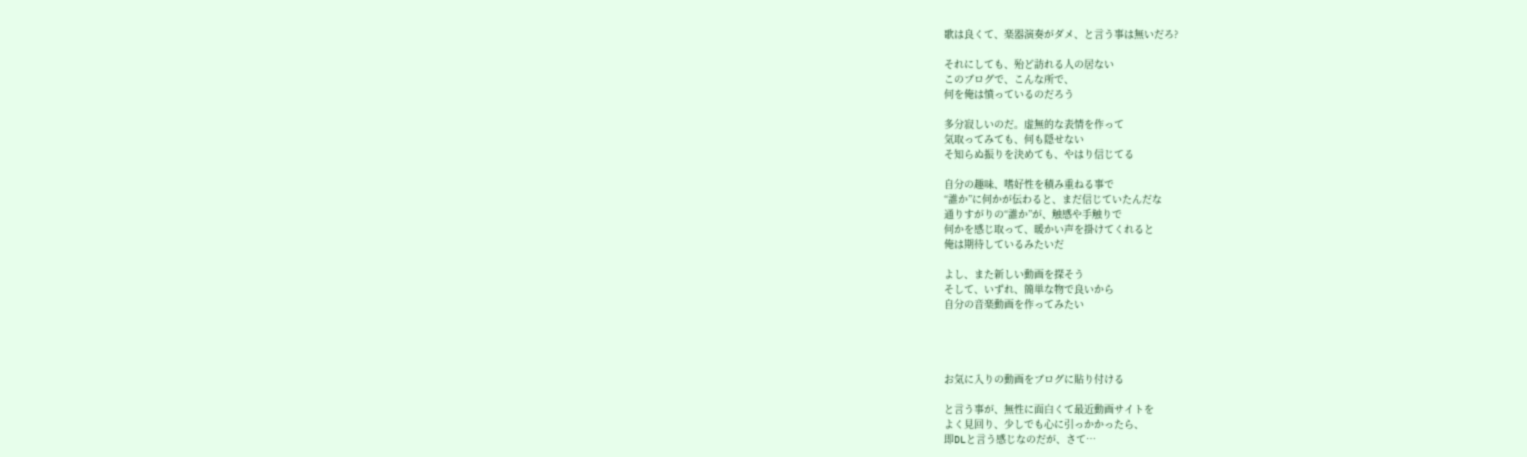歌は良くて、楽器演奏がダメ、と言う事は無いだろ?

それにしても、殆ど訪れる人の居ない
このブログで、こんな所で、
何を俺は憤っているのだろう

多分寂しいのだ。虚無的な表情を作って
気取ってみても、何も隠せない
そ知らぬ振りを決めても、やはり信じてる

自分の趣味、嗜好性を積み重ねる事で
“誰か”に何かが伝わると、まだ信じていたんだな
通りすがりの“誰か”が、触感や手触りで
何かを感じ取って、暖かい声を掛けてくれると
俺は期待しているみたいだ

よし、また新しい動画を探そう
そして、いずれ、簡単な物で良いから
自分の音楽動画を作ってみたい




お気に入りの動画をブログに貼り付ける

と言う事が、無性に面白くて最近動画サイトを
よく見回り、少しでも心に引っかかったら、
即DLと言う感じなのだが、さて…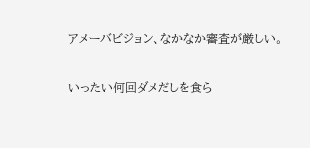アメーバビジョン、なかなか審査が厳しい。

いったい何回ダメだしを食ら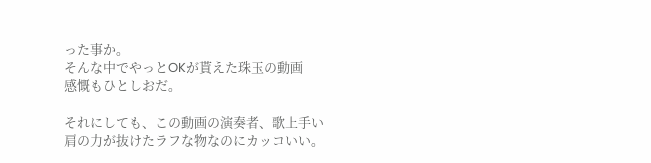った事か。
そんな中でやっとOKが貰えた珠玉の動画
感慨もひとしおだ。

それにしても、この動画の演奏者、歌上手い
肩の力が抜けたラフな物なのにカッコいい。